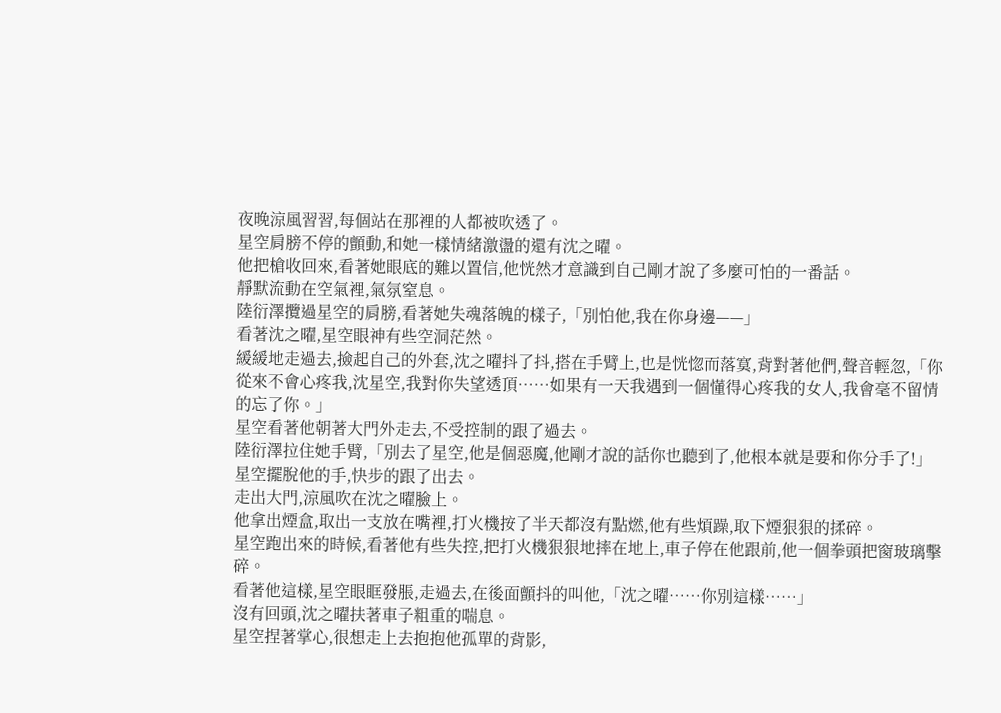夜晚涼風習習,每個站在那裡的人都被吹透了。
星空肩膀不停的顫動,和她一樣情緒激盪的還有沈之曜。
他把槍收回來,看著她眼底的難以置信,他恍然才意識到自己剛才說了多麼可怕的一番話。
靜默流動在空氣裡,氣氛窒息。
陸衍澤攬過星空的肩膀,看著她失魂落魄的樣子,「別怕他,我在你身邊——」
看著沈之曜,星空眼神有些空洞茫然。
緩緩地走過去,撿起自己的外套,沈之曜抖了抖,搭在手臂上,也是恍惚而落寞,背對著他們,聲音輕忽,「你從來不會心疼我,沈星空,我對你失望透頂……如果有一天我遇到一個懂得心疼我的女人,我會毫不留情的忘了你。」
星空看著他朝著大門外走去,不受控制的跟了過去。
陸衍澤拉住她手臂,「別去了星空,他是個惡魔,他剛才說的話你也聽到了,他根本就是要和你分手了!」
星空擺脫他的手,快步的跟了出去。
走出大門,涼風吹在沈之曜臉上。
他拿出煙盒,取出一支放在嘴裡,打火機按了半天都沒有點燃,他有些煩躁,取下煙狠狠的揉碎。
星空跑出來的時候,看著他有些失控,把打火機狠狠地摔在地上,車子停在他跟前,他一個拳頭把窗玻璃擊碎。
看著他這樣,星空眼眶發脹,走過去,在後面顫抖的叫他,「沈之曜……你別這樣……」
沒有回頭,沈之曜扶著車子粗重的喘息。
星空捏著掌心,很想走上去抱抱他孤單的背影,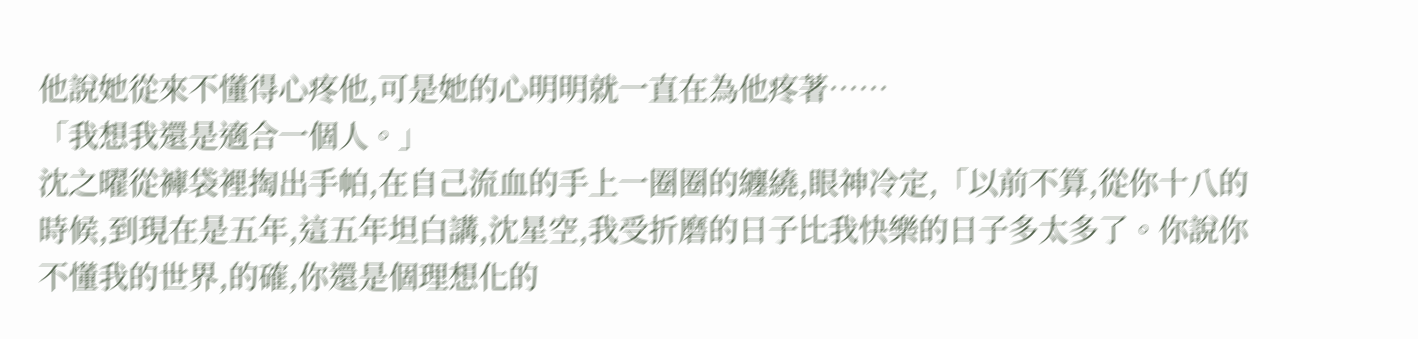他說她從來不懂得心疼他,可是她的心明明就一直在為他疼著……
「我想我還是適合一個人。」
沈之曜從褲袋裡掏出手帕,在自己流血的手上一圈圈的纏繞,眼神冷定,「以前不算,從你十八的時候,到現在是五年,這五年坦白講,沈星空,我受折磨的日子比我快樂的日子多太多了。你說你不懂我的世界,的確,你還是個理想化的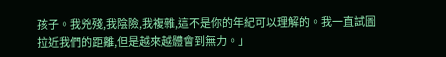孩子。我兇殘,我陰險,我複雜,這不是你的年紀可以理解的。我一直試圖拉近我們的距離,但是越來越體會到無力。」